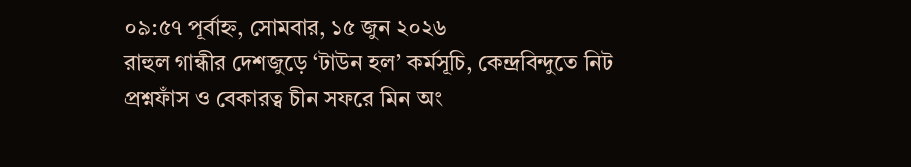০৯:৫৭ পূর্বাহ্ন, সোমবার, ১৫ জুন ২০২৬
রাহুল গান্ধীর দেশজুড়ে ‘টাউন হল’ কর্মসূচি, কেন্দ্রবিন্দুতে নিট প্রশ্নফাঁস ও বেকারত্ব চীন সফরে মিন অং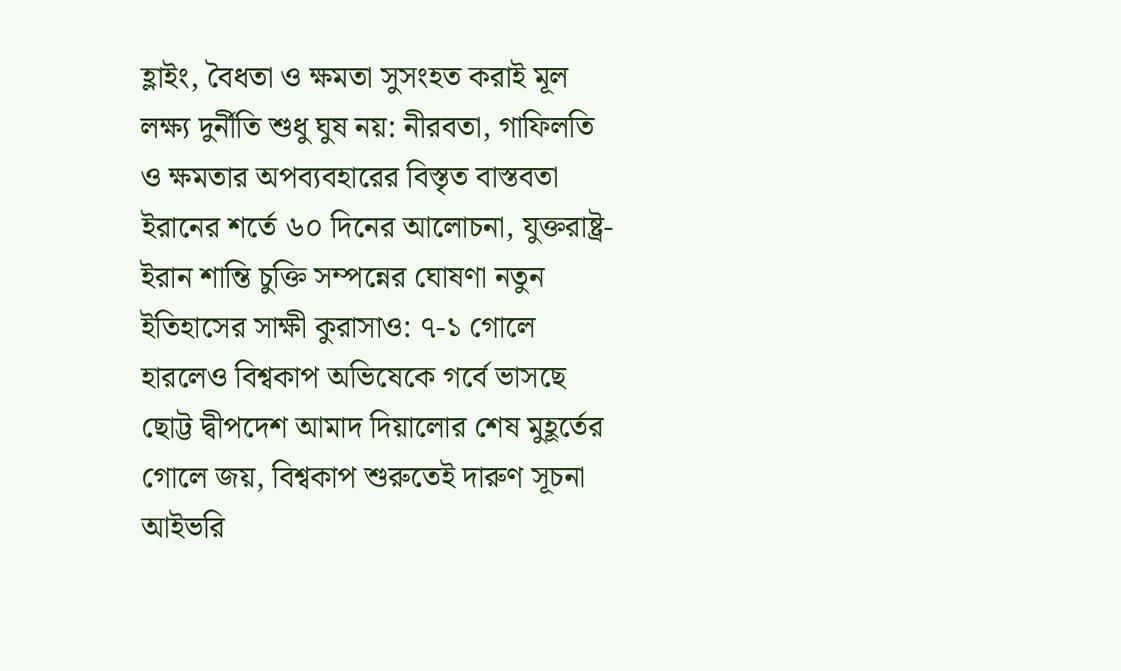হ্লাইং, বৈধতা ও ক্ষমতা সুসংহত করাই মূল লক্ষ্য দুর্নীতি শুধু ঘুষ নয়: নীরবতা, গাফিলতি ও ক্ষমতার অপব্যবহারের বিস্তৃত বাস্তবতা ইরানের শর্তে ৬০ দিনের আলোচনা, যুক্তরাষ্ট্র-ইরান শান্তি চুক্তি সম্পন্নের ঘোষণা নতুন ইতিহাসের সাক্ষী কুরাসাও: ৭-১ গোলে হারলেও বিশ্বকাপ অভিষেকে গর্বে ভাসছে ছোট্ট দ্বীপদেশ আমাদ দিয়ালোর শেষ মুহূর্তের গোলে জয়, বিশ্বকাপ শুরুতেই দারুণ সূচনা আইভরি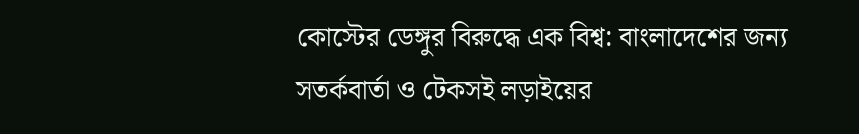কোস্টের ডেঙ্গুর বিরুদ্ধে এক বিশ্ব: বাংলাদেশের জন্য সতর্কবার্তা ও টেকসই লড়াইয়ের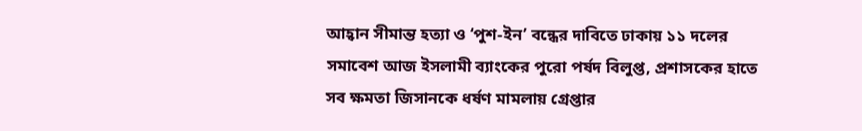আহ্বান সীমান্ত হত্যা ও ‘পুশ-ইন’ বন্ধের দাবিতে ঢাকায় ১১ দলের সমাবেশ আজ ইসলামী ব্যাংকের পুরো পর্ষদ বিলুপ্ত, প্রশাসকের হাতে সব ক্ষমতা জিসানকে ধর্ষণ মামলায় গ্রেপ্তার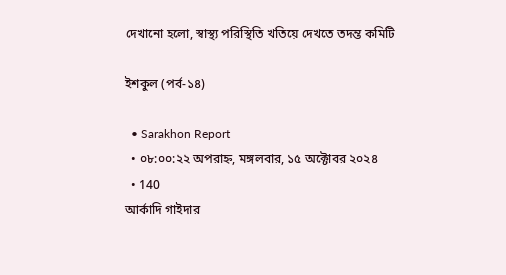দেখানো হলো, স্বাস্থ্য পরিস্থিতি খতিয়ে দেখতে তদন্ত কমিটি

ইশকুল (পর্ব-১৪)

  • Sarakhon Report
  • ০৮:০০:২২ অপরাহ্ন, মঙ্গলবার, ১৫ অক্টোবর ২০২৪
  • 140
আর্কাদি গাইদার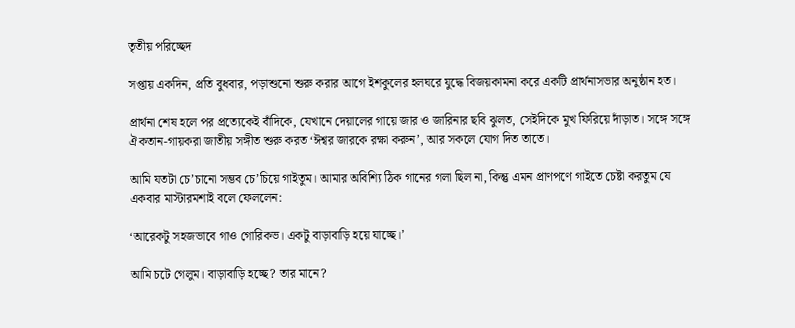তৃতীয় পরিচ্ছেদ

সপ্তায় একদিন, প্রতি বুধবার, পড়াশুনো শুরু করার আগে ইশকুলের হলঘরে যুদ্ধে বিজয়কামনা করে একটি প্রার্থনাসভার অনুষ্ঠান হত।

প্রার্থনা শেষ হলে পর প্রত্যেকেই বাঁদিকে, যেখানে দেয়ালের গায়ে জার ও জারিনার ছবি ঝুলত, সেইদিকে মুখ ফিরিয়ে দাঁড়াত। সঙ্গে সঙ্গে ঐকতান-গায়করা জাতীয় সঙ্গীত শুরু করত ‘ঈশ্বর জারকে রক্ষা করুন’, আর সকলে যোগ দিত তাতে।

আমি যতটা চে’চানো সম্ভব চে’চিয়ে গাইতুম। আমার অবিশ্যি ঠিক গানের গলা ছিল না, কিন্তু এমন প্রাণপণে গাইতে চেষ্টা করতুম যে একবার মাস্টারমশাই বলে ফেললেন:

‘আরেকটু সহজভাবে গাও গোরিকভ। একটু বাড়াবাড়ি হয়ে যাচ্ছে।’

আমি চটে গেলুম। বাড়াবাড়ি হচ্ছে? তার মানে?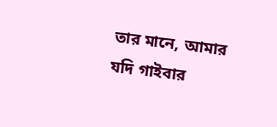তার মানে, আমার যদি গাইবার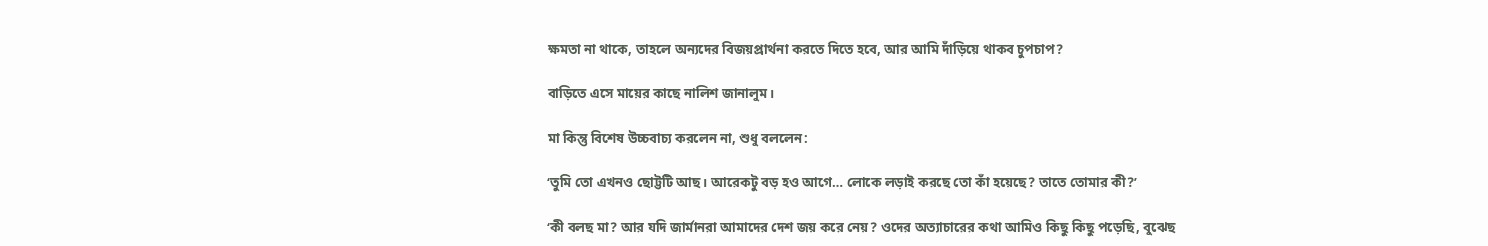ক্ষমতা না থাকে, তাহলে অন্যদের বিজয়প্রার্থনা করতে দিতে হবে, আর আমি দাঁড়িয়ে থাকব চুপচাপ?

বাড়িতে এসে মায়ের কাছে নালিশ জানালুম।

মা কিন্তু বিশেষ উচ্চবাচ্য করলেন না, শুধু বললেন:

‘তুমি তো এখনও ছোট্টটি আছ। আরেকটু বড় হও আগে… লোকে লড়াই করছে তো কাঁ হয়েছে? তাতে তোমার কী?’

‘কী বলছ মা? আর যদি জার্মানরা আমাদের দেশ জয় করে নেয়? ওদের অত্যাচারের কথা আমিও কিছু কিছু পড়েছি, বুঝেছ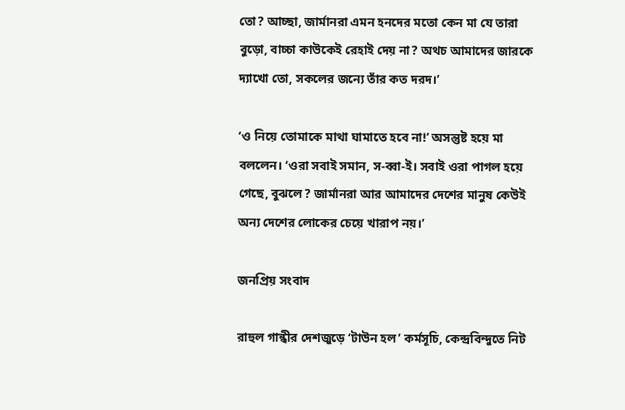তো? আচ্ছা, জার্মানরা এমন হনদের মতো কেন মা যে তারা বুড়ো, বাচ্চা কাউকেই রেহাই দেয় না? অথচ আমাদের জারকে দ্যাখো তো, সকলের জন্যে তাঁর কত দরদ।’

‘ও নিয়ে তোমাকে মাথা ঘামাতে হবে না!’ অসন্তুষ্ট হয়ে মা বললেন। ‘ওরা সবাই সমান, স-ব্বা-ই। সবাই ওরা পাগল হয়ে গেছে, বুঝলে? জার্মানরা আর আমাদের দেশের মানুষ কেউই অন্য দেশের লোকের চেয়ে খারাপ নয়।’

জনপ্রিয় সংবাদ

রাহুল গান্ধীর দেশজুড়ে ‘টাউন হল’ কর্মসূচি, কেন্দ্রবিন্দুতে নিট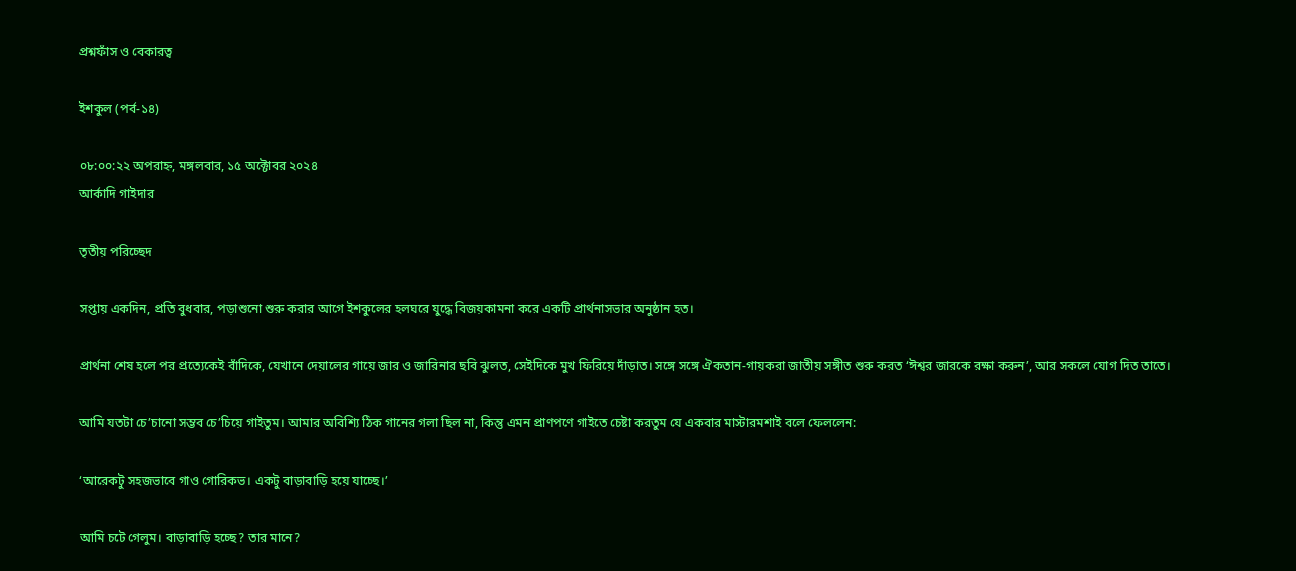প্রশ্নফাঁস ও বেকারত্ব

ইশকুল (পর্ব-১৪)

০৮:০০:২২ অপরাহ্ন, মঙ্গলবার, ১৫ অক্টোবর ২০২৪
আর্কাদি গাইদার

তৃতীয় পরিচ্ছেদ

সপ্তায় একদিন, প্রতি বুধবার, পড়াশুনো শুরু করার আগে ইশকুলের হলঘরে যুদ্ধে বিজয়কামনা করে একটি প্রার্থনাসভার অনুষ্ঠান হত।

প্রার্থনা শেষ হলে পর প্রত্যেকেই বাঁদিকে, যেখানে দেয়ালের গায়ে জার ও জারিনার ছবি ঝুলত, সেইদিকে মুখ ফিরিয়ে দাঁড়াত। সঙ্গে সঙ্গে ঐকতান-গায়করা জাতীয় সঙ্গীত শুরু করত ‘ঈশ্বর জারকে রক্ষা করুন’, আর সকলে যোগ দিত তাতে।

আমি যতটা চে’চানো সম্ভব চে’চিয়ে গাইতুম। আমার অবিশ্যি ঠিক গানের গলা ছিল না, কিন্তু এমন প্রাণপণে গাইতে চেষ্টা করতুম যে একবার মাস্টারমশাই বলে ফেললেন:

‘আরেকটু সহজভাবে গাও গোরিকভ। একটু বাড়াবাড়ি হয়ে যাচ্ছে।’

আমি চটে গেলুম। বাড়াবাড়ি হচ্ছে? তার মানে?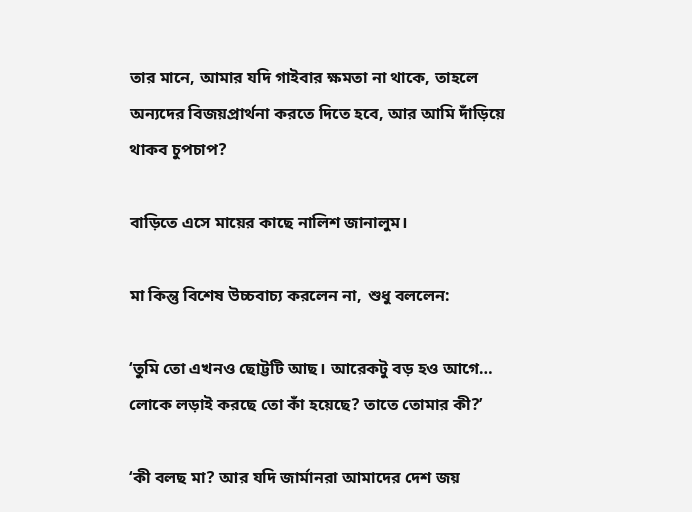তার মানে, আমার যদি গাইবার ক্ষমতা না থাকে, তাহলে অন্যদের বিজয়প্রার্থনা করতে দিতে হবে, আর আমি দাঁড়িয়ে থাকব চুপচাপ?

বাড়িতে এসে মায়ের কাছে নালিশ জানালুম।

মা কিন্তু বিশেষ উচ্চবাচ্য করলেন না, শুধু বললেন:

‘তুমি তো এখনও ছোট্টটি আছ। আরেকটু বড় হও আগে… লোকে লড়াই করছে তো কাঁ হয়েছে? তাতে তোমার কী?’

‘কী বলছ মা? আর যদি জার্মানরা আমাদের দেশ জয়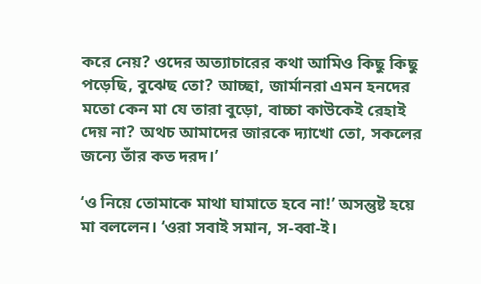করে নেয়? ওদের অত্যাচারের কথা আমিও কিছু কিছু পড়েছি, বুঝেছ তো? আচ্ছা, জার্মানরা এমন হনদের মতো কেন মা যে তারা বুড়ো, বাচ্চা কাউকেই রেহাই দেয় না? অথচ আমাদের জারকে দ্যাখো তো, সকলের জন্যে তাঁর কত দরদ।’

‘ও নিয়ে তোমাকে মাথা ঘামাতে হবে না!’ অসন্তুষ্ট হয়ে মা বললেন। ‘ওরা সবাই সমান, স-ব্বা-ই।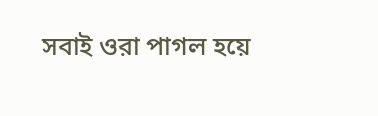সবাই ওরা পাগল হয়ে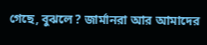গেছে, বুঝলে? জার্মানরা আর আমাদের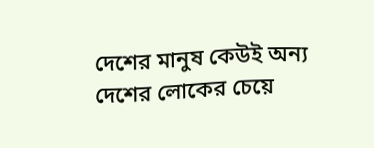দেশের মানুষ কেউই অন্য দেশের লোকের চেয়ে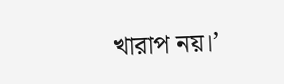খারাপ নয়।’